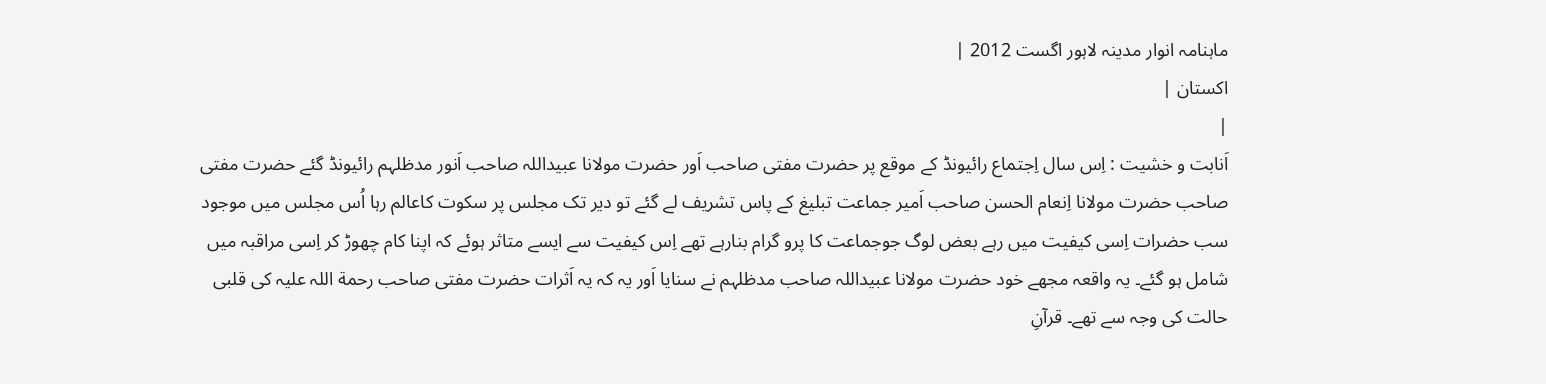ماہنامہ انوار مدینہ لاہور اگست 2012 |
اكستان |
|
اَنابت و خشیت : اِس سال اِجتماع رائیونڈ کے موقع پر حضرت مفتی صاحب اَور حضرت مولانا عبیداللہ صاحب اَنور مدظلہم رائیونڈ گئے حضرت مفتی صاحب حضرت مولانا اِنعام الحسن صاحب اَمیر جماعت تبلیغ کے پاس تشریف لے گئے تو دیر تک مجلس پر سکوت کاعالم رہا اُس مجلس میں موجود سب حضرات اِسی کیفیت میں رہے بعض لوگ جوجماعت کا پرو گرام بنارہے تھے اِس کیفیت سے ایسے متاثر ہوئے کہ اپنا کام چھوڑ کر اِسی مراقبہ میں شامل ہو گئے۔ یہ واقعہ مجھے خود حضرت مولانا عبیداللہ صاحب مدظلہم نے سنایا اَور یہ کہ یہ اَثرات حضرت مفتی صاحب رحمة اللہ علیہ کی قلبی حالت کی وجہ سے تھے۔ قرآنِ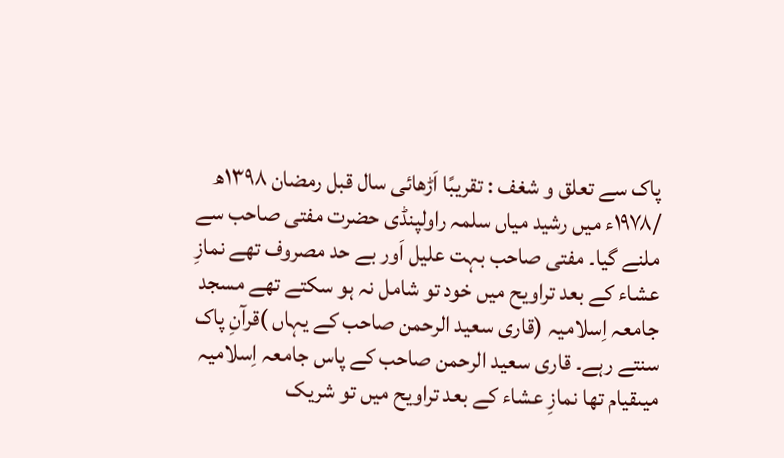پاک سے تعلق و شغف : تقریبًا اَڑھائی سال قبل رمضان ١٣٩٨ھ /١٩٧٨ء میں رشید میاں سلمہ راولپنڈی حضرت مفتی صاحب سے ملنے گیا۔ مفتی صاحب بہت علیل اَور بے حد مصروف تھے نمازِ عشاء کے بعد تراویح میں خود تو شامل نہ ہو سکتے تھے مسجد جامعہ اِسلامیہ (قاری سعید الرحمن صاحب کے یہاں )قرآنِ پاک سنتے رہے۔ قاری سعید الرحمن صاحب کے پاس جامعہ اِسلامیہ میںقیام تھا نمازِ عشاء کے بعد تراویح میں تو شریک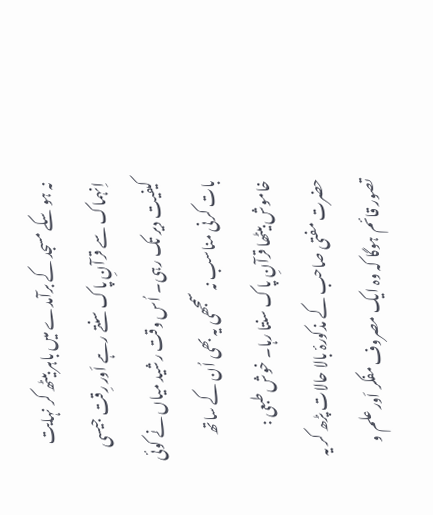نہ ہو سکے مسجد کے برآمدے میں باہر بیٹھ کر نہایت اِنہماک سے قرآنِ پاک سنتے رہے اَور رِقت جیسی کیفیت دیر تک رہی۔ اُس وقت رشید میاں نے کوئی بات کرنی مناسب نہ سمجھی یہ بھی اُن کے ساتھ خاموش بیٹھا قرآنِ پاک سنتا رہا۔ خوش طبعی : حضرت مفتی صاحب کے مذکورۂ بالا حالات پڑھ کر یہ تصور قائم ہوگا کہ وہ ایک مصروف مفکر اَور علم و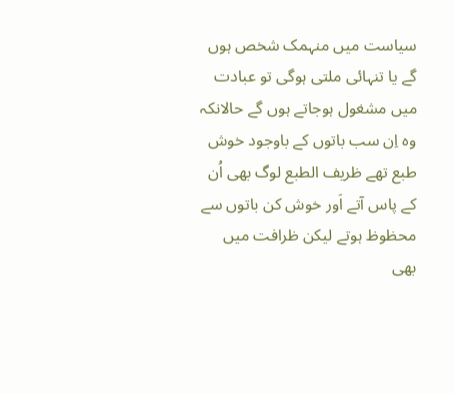سیاست میں منہمک شخص ہوں گے یا تنہائی ملتی ہوگی تو عبادت میں مشغول ہوجاتے ہوں گے حالانکہ وہ اِن سب باتوں کے باوجود خوش طبع تھے ظریف الطبع لوگ بھی اُن کے پاس آتے اَور خوش کن باتوں سے محظوظ ہوتے لیکن ظرافت میں بھی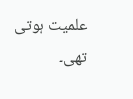علمیت ہوتی تھی۔